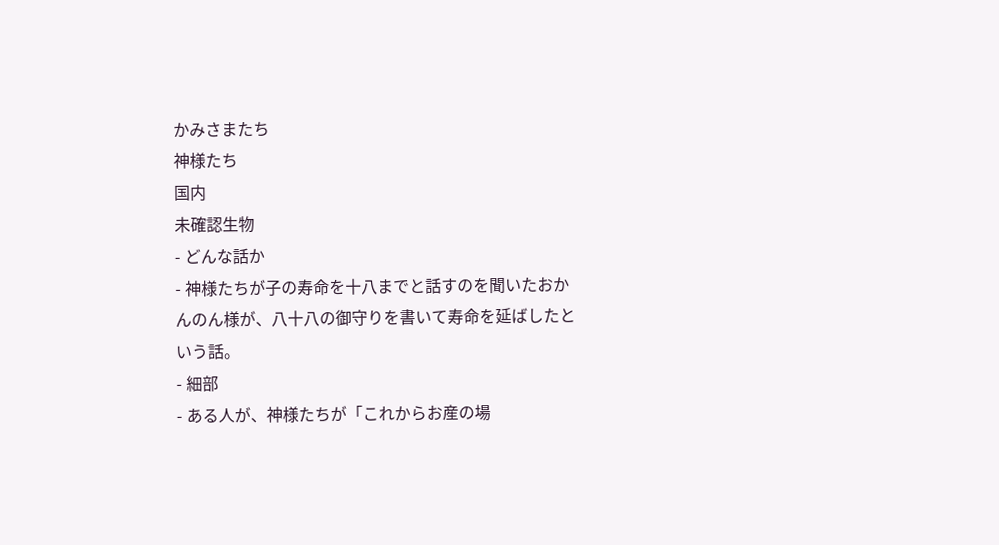かみさまたち
神様たち
国内
未確認生物
- どんな話か
- 神様たちが子の寿命を十八までと話すのを聞いたおかんのん様が、八十八の御守りを書いて寿命を延ばしたという話。
- 細部
- ある人が、神様たちが「これからお産の場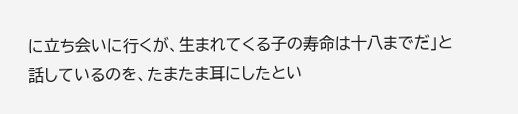に立ち会いに行くが、生まれてくる子の寿命は十八までだ」と話しているのを、たまたま耳にしたとい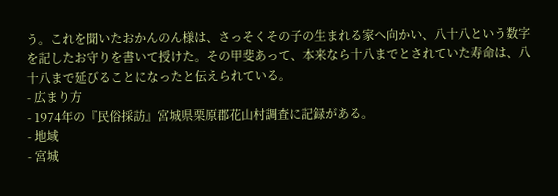う。これを聞いたおかんのん様は、さっそくその子の生まれる家へ向かい、八十八という数字を記したお守りを書いて授けた。その甲斐あって、本来なら十八までとされていた寿命は、八十八まで延びることになったと伝えられている。
- 広まり方
- 1974年の『民俗採訪』宮城県栗原郡花山村調査に記録がある。
- 地域
- 宮城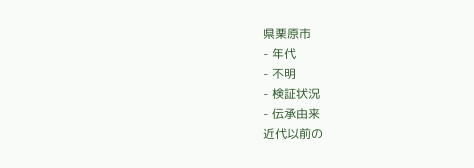県栗原市
- 年代
- 不明
- 検証状況
- 伝承由来
近代以前の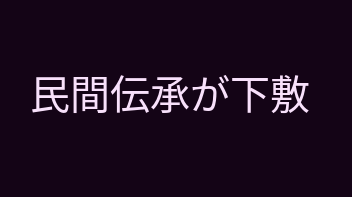民間伝承が下敷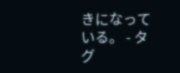きになっている。 - タグ